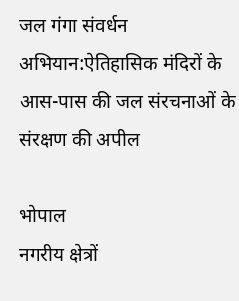जल गंगा संवर्धन अभियान:ऐतिहासिक मंदिरों के आस-पास की जल संरचनाओं के संरक्षण की अपील

भोपाल
नगरीय क्षेत्रों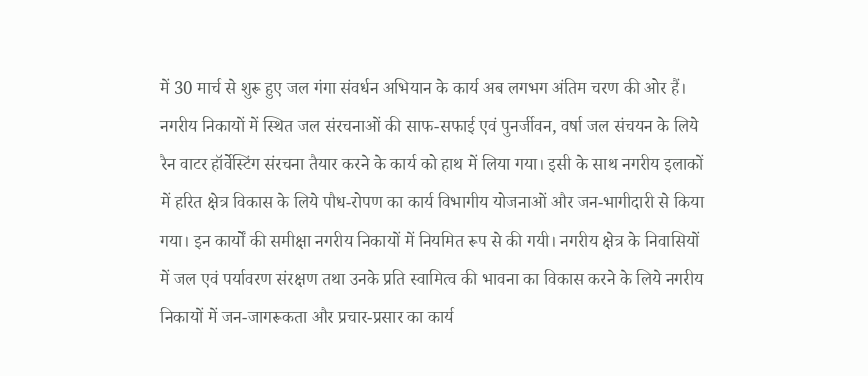में 30 मार्च से शुरू हुए जल गंगा संवर्धन अभियान के कार्य अब लगभग अंतिम चरण की ओर हैं। नगरीय निकायों में स्थित जल संरचनाओं की साफ-सफाई एवं पुनर्जीवन, वर्षा जल संचयन के लिये रैन वाटर हॉर्वेस्टिंग संरचना तैयार करने के कार्य को हाथ में लिया गया। इसी के साथ नगरीय इलाकों में हरित क्षेत्र विकास के लिये पौध-रोपण का कार्य विभागीय योजनाओं और जन-भागीदारी से किया गया। इन कार्यों की समीक्षा नगरीय निकायों में नियमित रूप से की गयी। नगरीय क्षेत्र के निवासियों में जल एवं पर्यावरण संरक्षण तथा उनके प्रति स्वामित्व की भावना का विकास करने के लिये नगरीय निकायों में जन-जागरूकता और प्रचार-प्रसार का कार्य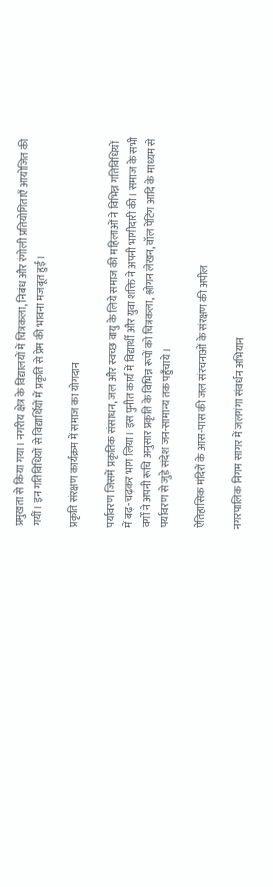प्रमुखता से किया गया। नगरीय क्षेत्र के विद्यालयों में चित्रकला, निबंध और रंगोली प्रतियोगिताएँ आयोजित की गयीं। इन गतिविधियों से विद्यार्थियों में प्रकृति से प्रेम की भावना मजबूत हुई।

प्रकृति संरक्षण कार्यक्रम में समाज का योगदान

पर्यावरण जिसमें प्रकृतिक संसाधन, जल और स्वच्छ वायु के लिये समाज की महिलाओं ने विभिन्न गतिविधियों में बढ़-चढ़कर भाग लिया। इस पुनीत कार्य में विद्यार्थी और युवा शक्ति ने अपनी भागीदारी की। समाज के सभी वर्गों ने अपनी रूचि अनुसार प्रकृति के विभिन्न रूपों को चित्रकला, श्लोगन लेखन, वॉल पेंटिंग आदि के माध्यम से पर्यावरण से जुड़े संदेश जन-सामान्य तक पहुँचाये।

ऐतिहासिक मंदिरों के आस-पास की जल संरचनाओं के संरक्षण की अपील

नगरपालिक निगम सागर में जलगंगा संवर्धन अभियान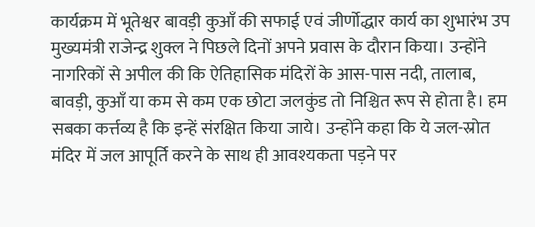कार्यक्रम में भूतेश्वर बावड़ी कुआँ की सफाई एवं जीर्णोद्धार कार्य का शुभारंभ उप मुख्यमंत्री राजेन्द्र शुक्ल ने पिछले दिनों अपने प्रवास के दौरान किया। उन्होंने नागरिकों से अपील की कि ऐतिहासिक मंदिरों के आस-पास नदी, तालाब, बावड़ी, कुआँ या कम से कम एक छोटा जलकुंड तो निश्चित रूप से होता है। हम सबका कर्त्तव्य है कि इन्हें संरक्षित किया जाये। उन्होंने कहा कि ये जल-स्रोत मंदिर में जल आपूर्ति करने के साथ ही आवश्यकता पड़ने पर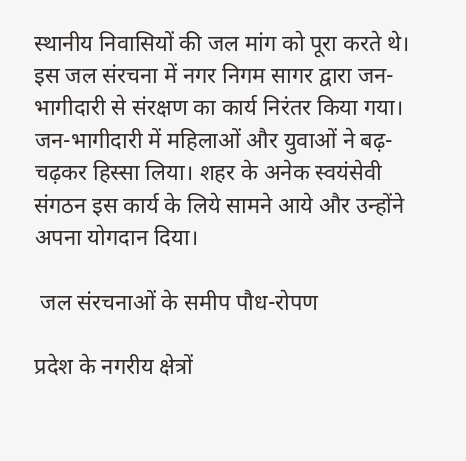स्थानीय निवासियों की जल मांग को पूरा करते थे। इस जल संरचना में नगर निगम सागर द्वारा जन-भागीदारी से संरक्षण का कार्य निरंतर किया गया। जन-भागीदारी में महिलाओं और युवाओं ने बढ़-चढ़कर हिस्सा लिया। शहर के अनेक स्वयंसेवी संगठन इस कार्य के लिये सामने आये और उन्होंने अपना योगदान दिया।

 जल संरचनाओं के समीप पौध-रोपण

प्रदेश के नगरीय क्षेत्रों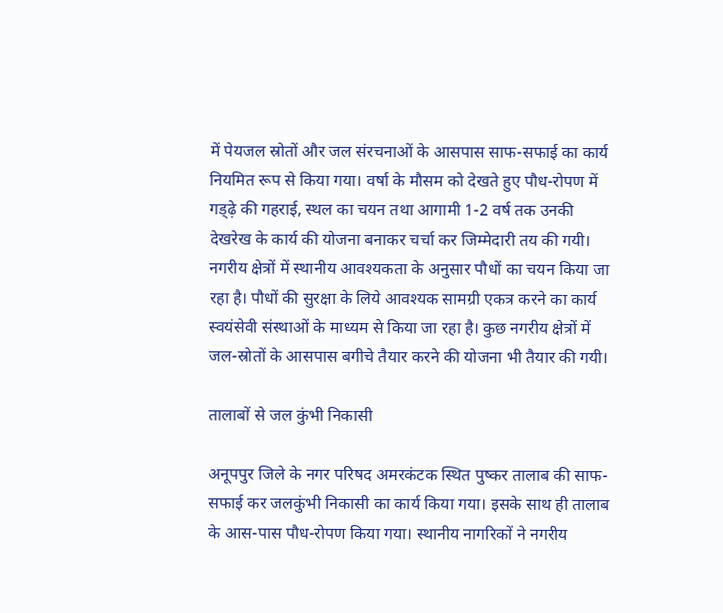में पेयजल स्रोतों और जल संरचनाओं के आसपास साफ-सफाई का कार्य नियमित रूप से किया गया। वर्षा के मौसम को देखते हुए पौध-रोपण में गड्ढ़े की गहराई, स्थल का चयन तथा आगामी 1-2 वर्ष तक उनकी देखरेख के कार्य की योजना बनाकर चर्चा कर जिम्मेदारी तय की गयी। नगरीय क्षेत्रों में स्थानीय आवश्यकता के अनुसार पौधों का चयन किया जा रहा है। पौधों की सुरक्षा के लिये आवश्यक सामग्री एकत्र करने का कार्य स्वयंसेवी संस्थाओं के माध्यम से किया जा रहा है। कुछ नगरीय क्षेत्रों में जल-स्रोतों के आसपास बगीचे तैयार करने की योजना भी तैयार की गयी।

तालाबों से जल कुंभी निकासी

अनूपपुर जिले के नगर परिषद अमरकंटक स्थित पुष्कर तालाब की साफ-सफाई कर जलकुंभी निकासी का कार्य किया गया। इसके साथ ही तालाब के आस-पास पौध-रोपण किया गया। स्थानीय नागरिकों ने नगरीय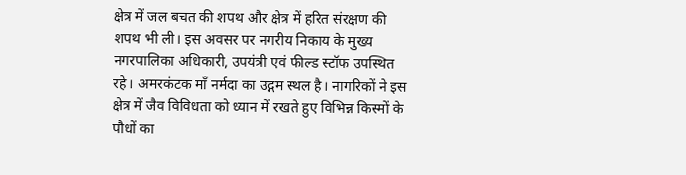क्षेत्र में जल बचत की शपथ और क्षेत्र में हरित संरक्षण की शपथ भी ली। इस अवसर पर नगरीय निकाय के मुख्य नगरपालिका अधिकारी, उपयंत्री एवं फील्ड स्टॉफ उपस्थित रहे। अमरकंटक माँ नर्मदा का उद्गम स्थल है। नागरिकों ने इस क्षेत्र में जैव विविधता को ध्यान में रखते हुए विभिन्न किस्मों के पौधों का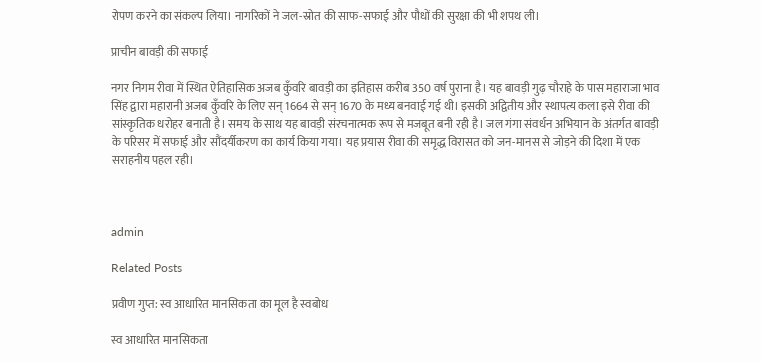रोपण करने का संकल्प लिया। नागरिकों ने जल-स्रोत की साफ-सफाई और पौधों की सुरक्षा की भी शपथ ली।

प्राचीन बावड़ी की सफाई

नगर निगम रीवा में स्थित ऐतिहासिक अजब कुँवरि बावड़ी का इतिहास करीब 350 वर्ष पुराना है। यह बावड़ी गुढ़ चौराहे के पास महाराजा भाव सिंह द्वारा महारानी अजब कुँवरि के लिए सन् 1664 से सन् 1670 के मध्य बनवाई गई थी। इसकी अद्वितीय और स्थापत्य कला इसे रीवा की सांस्कृतिक धरोहर बनाती है। समय के साथ यह बावड़ी संरचनात्मक रूप से मजबूत बनी रही है। जल गंगा संवर्धन अभियान के अंतर्गत बावड़ी के परिसर में सफाई और सौंदर्यीकरण का कार्य किया गया। यह प्रयास रीवा की समृद्ध विरासत को जन-मानस से जोड़ने की दिशा में एक सराहनीय पहल रही।



admin

Related Posts

प्रवीण गुप्त: स्व आधारित मानसिकता का मूल है स्वबोध

स्व आधारित मानसिकता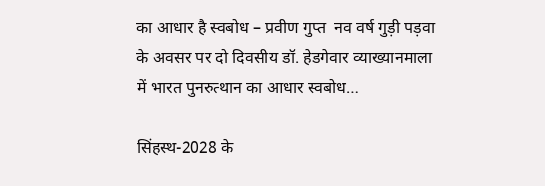का आधार है स्वबोध – प्रवीण गुप्त  नव वर्ष गुड़ी पड़वा के अवसर पर दो दिवसीय डॉ. हेडगेवार व्याख्यानमाला      में भारत पुनरुत्थान का आधार स्वबोध…

सिंहस्थ-2028 के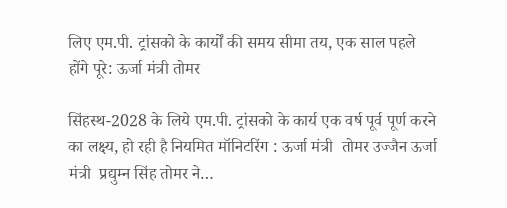लिए एम.पी. ट्रांसको के कार्यों की समय सीमा तय, एक साल पहले होंगे पूरे: ऊर्जा मंत्री तोमर

सिंहस्थ-2028 के लिये एम.पी. ट्रांसको के कार्य एक वर्ष पूर्व पूर्ण करने का लक्ष्य, हो रही है नियमित मॉनिटरिंग : ऊर्जा मंत्री  तोमर उज्जैन ऊर्जा मंत्री  प्रद्युम्न सिंह तोमर ने…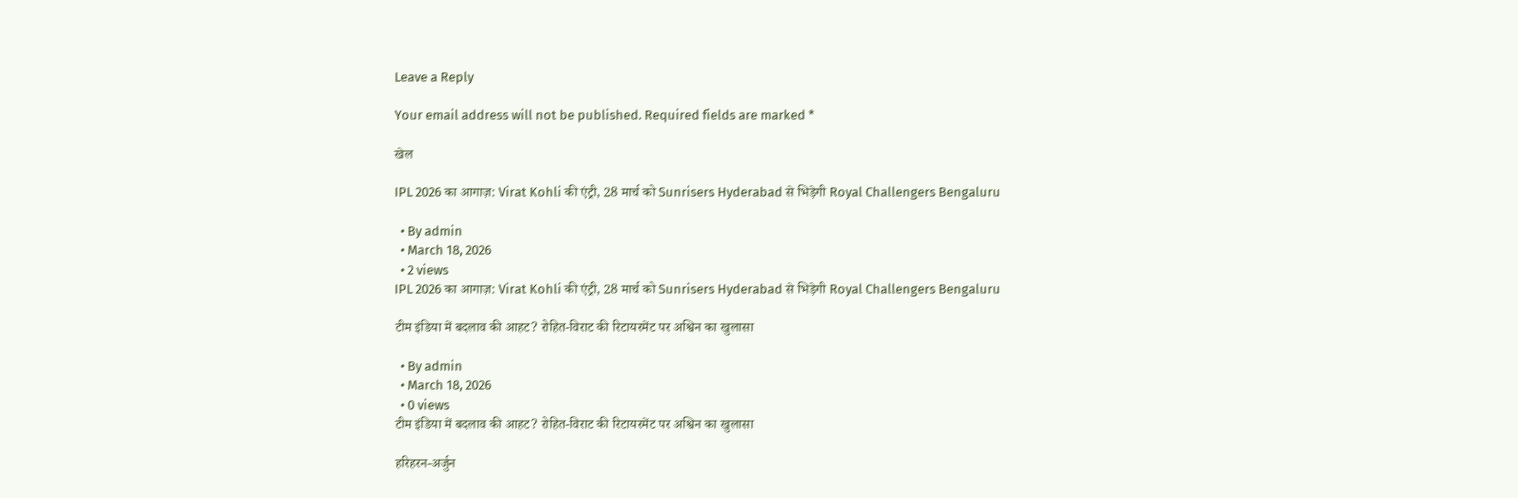Leave a Reply

Your email address will not be published. Required fields are marked *

खेल

IPL 2026 का आगाज़: Virat Kohli की एंट्री, 28 मार्च को Sunrisers Hyderabad से भिड़ेगी Royal Challengers Bengaluru

  • By admin
  • March 18, 2026
  • 2 views
IPL 2026 का आगाज़: Virat Kohli की एंट्री, 28 मार्च को Sunrisers Hyderabad से भिड़ेगी Royal Challengers Bengaluru

टीम इंडिया में बदलाव की आहट? रोहित-विराट की रिटायरमेंट पर अश्विन का खुलासा

  • By admin
  • March 18, 2026
  • 0 views
टीम इंडिया में बदलाव की आहट? रोहित-विराट की रिटायरमेंट पर अश्विन का खुलासा

हरिहरन-अर्जुन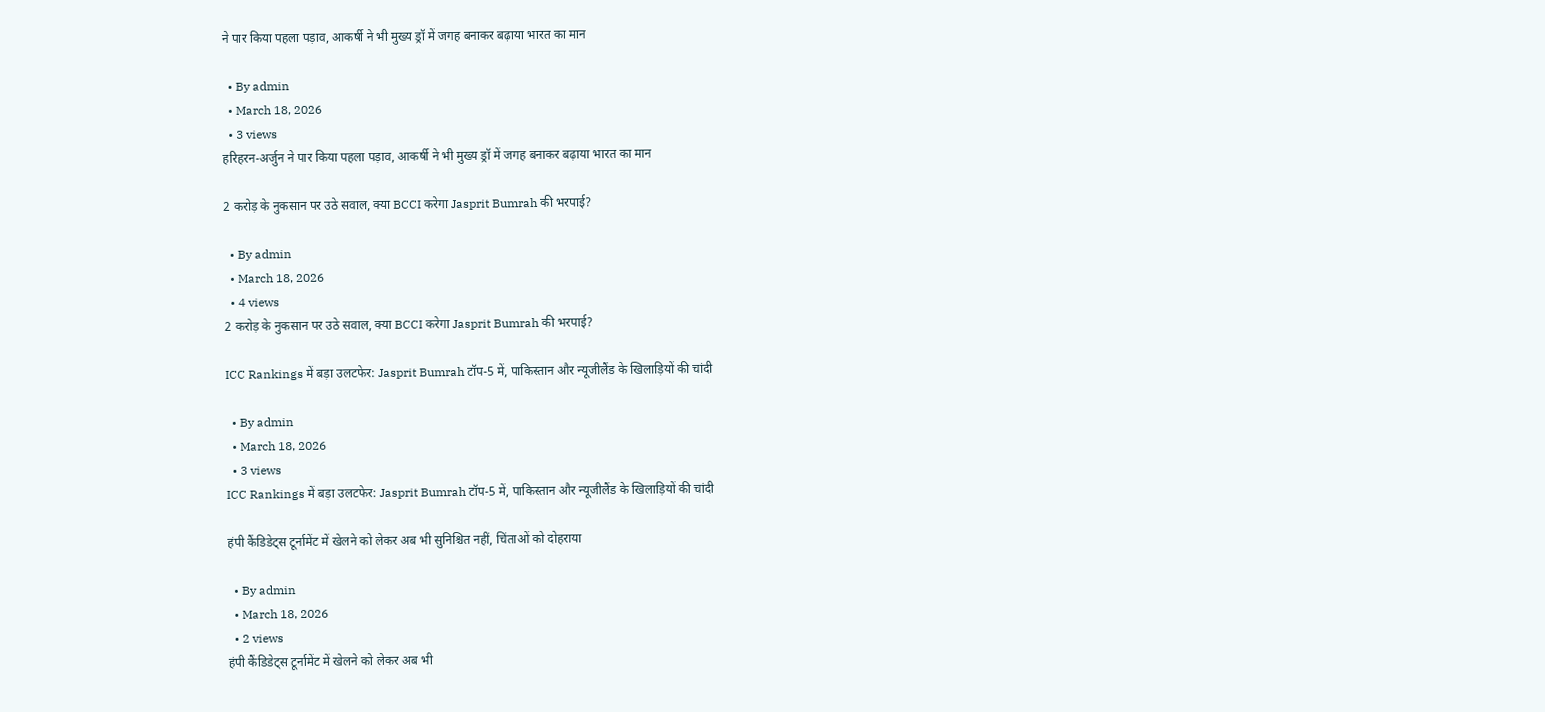ने पार किया पहला पड़ाव, आकर्षी ने भी मुख्य ड्रॉ में जगह बनाकर बढ़ाया भारत का मान

  • By admin
  • March 18, 2026
  • 3 views
हरिहरन-अर्जुन ने पार किया पहला पड़ाव, आकर्षी ने भी मुख्य ड्रॉ में जगह बनाकर बढ़ाया भारत का मान

2 करोड़ के नुकसान पर उठे सवाल, क्या BCCI करेगा Jasprit Bumrah की भरपाई?

  • By admin
  • March 18, 2026
  • 4 views
2 करोड़ के नुकसान पर उठे सवाल, क्या BCCI करेगा Jasprit Bumrah की भरपाई?

ICC Rankings में बड़ा उलटफेर: Jasprit Bumrah टॉप-5 में, पाकिस्तान और न्यूजीलैंड के खिलाड़ियों की चांदी

  • By admin
  • March 18, 2026
  • 3 views
ICC Rankings में बड़ा उलटफेर: Jasprit Bumrah टॉप-5 में, पाकिस्तान और न्यूजीलैंड के खिलाड़ियों की चांदी

हंपी कैंडिडेट्स टूर्नामेंट में खेलने को लेकर अब भी सुनिश्चित नहीं, चिंताओं को दोहराया

  • By admin
  • March 18, 2026
  • 2 views
हंपी कैंडिडेट्स टूर्नामेंट में खेलने को लेकर अब भी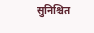सुनिश्चित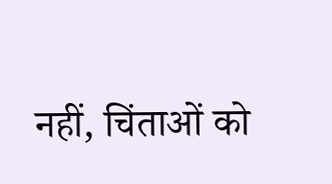नहीं, चिंताओं को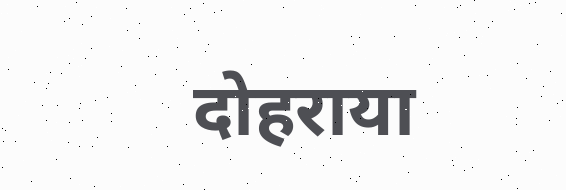दोहराया